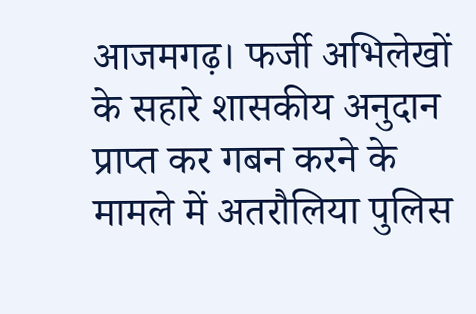आजमगढ़। फर्जी अभिलेखों के सहारे शासकीय अनुदान प्राप्त कर गबन करने के मामले में अतरौलिया पुलिस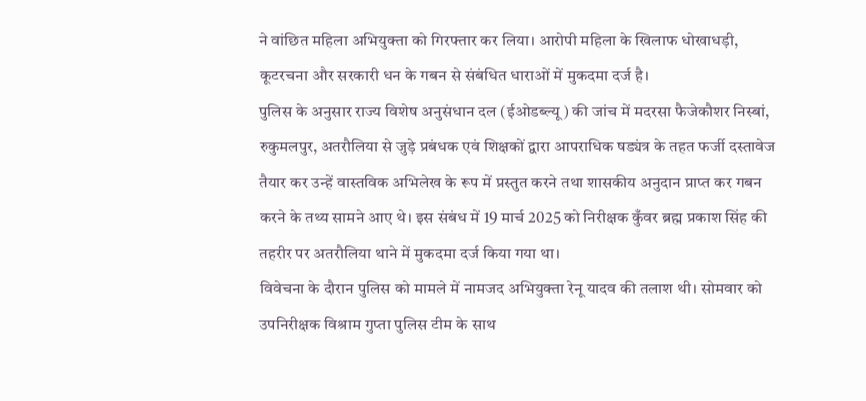ने वांछित महिला अभियुक्ता को गिरफ्तार कर लिया। आरोपी महिला के खिलाफ धोखाधड़ी, कूटरचना और सरकारी धन के गबन से संबंधित धाराओं में मुकदमा दर्ज है।
पुलिस के अनुसार राज्य विशेष अनुसंधान दल (ईओडब्ल्यू) की जांच में मदरसा फैजेकौशर निस्बां, रुकुमलपुर, अतरौलिया से जुड़े प्रबंधक एवं शिक्षकों द्वारा आपराधिक षड्यंत्र के तहत फर्जी दस्तावेज तैयार कर उन्हें वास्तविक अभिलेख के रूप में प्रस्तुत करने तथा शासकीय अनुदान प्राप्त कर गबन करने के तथ्य सामने आए थे। इस संबंध में 19 मार्च 2025 को निरीक्षक कुँवर ब्रह्म प्रकाश सिंह की तहरीर पर अतरौलिया थाने में मुकदमा दर्ज किया गया था।
विवेचना के दौरान पुलिस को मामले में नामजद अभियुक्ता रेनू यादव की तलाश थी। सोमवार को उपनिरीक्षक विश्राम गुप्ता पुलिस टीम के साथ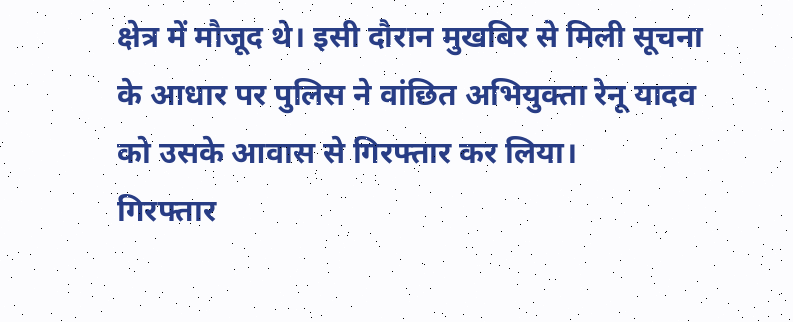क्षेत्र में मौजूद थे। इसी दौरान मुखबिर से मिली सूचना के आधार पर पुलिस ने वांछित अभियुक्ता रेनू यादव को उसके आवास से गिरफ्तार कर लिया।
गिरफ्तार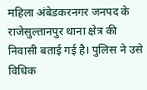महिला अंबेडकरनगर जनपद के राजेसुल्तानपुर थाना क्षेत्र की निवासी बताई गई है। पुलिस ने उसे विधिक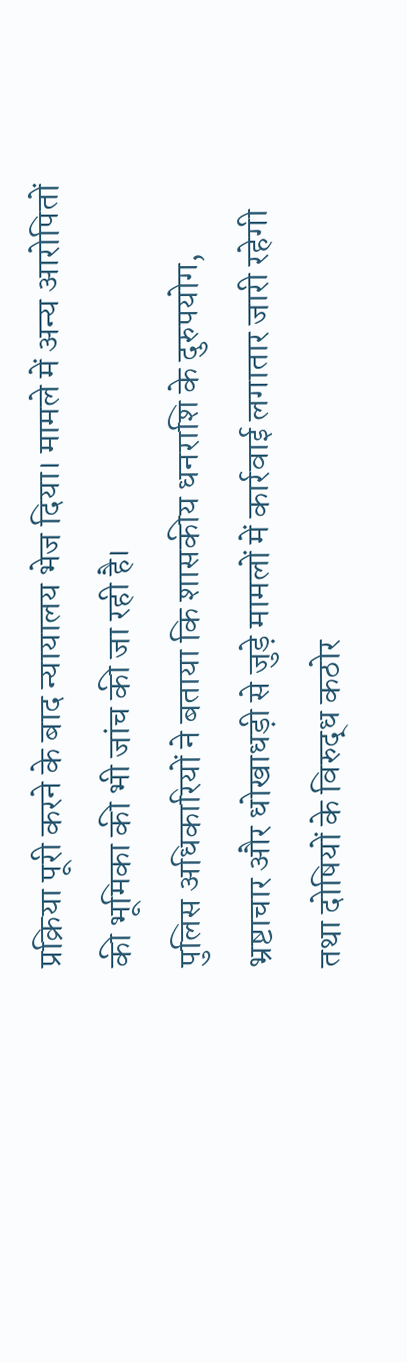प्रक्रिया पूरी करने के बाद न्यायालय भेज दिया। मामले में अन्य आरोपितों की भूमिका की भी जांच की जा रही है।
पुलिस अधिकारियों ने बताया कि शासकीय धनराशि के दुरुपयोग, भ्रष्टाचार और धोखाधड़ी से जुड़े मामलों में कार्रवाई लगातार जारी रहेगी तथा दोषियों के विरुद्ध कठोर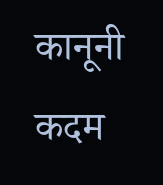कानूनी कदम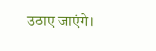उठाए जाएंगे।